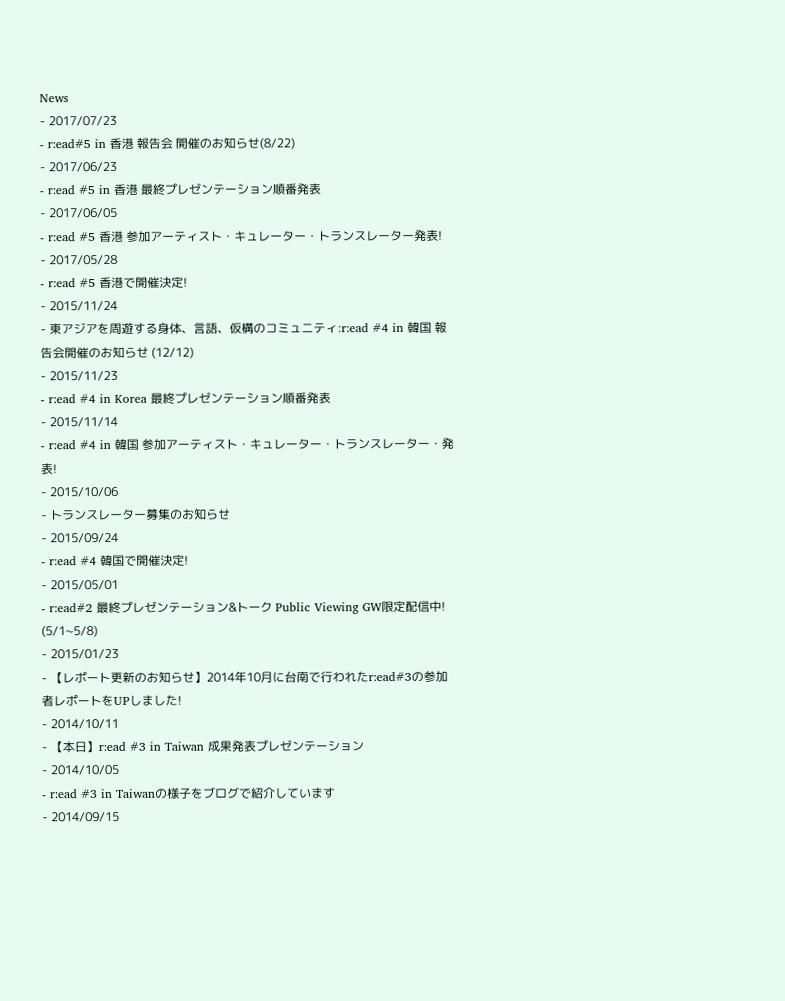News
- 2017/07/23
- r:ead#5 in 香港 報告会 開催のお知らせ(8/22)
- 2017/06/23
- r:ead #5 in 香港 最終プレゼンテーション順番発表
- 2017/06/05
- r:ead #5 香港 参加アーティスト・キュレーター・トランスレーター発表!
- 2017/05/28
- r:ead #5 香港で開催決定!
- 2015/11/24
- 東アジアを周遊する身体、言語、仮構のコミュニティ:r:ead #4 in 韓国 報告会開催のお知らせ (12/12)
- 2015/11/23
- r:ead #4 in Korea 最終プレゼンテーション順番発表
- 2015/11/14
- r:ead #4 in 韓国 参加アーティスト・キュレーター・トランスレーター・発表!
- 2015/10/06
- トランスレーター募集のお知らせ
- 2015/09/24
- r:ead #4 韓国で開催決定!
- 2015/05/01
- r:ead#2 最終プレゼンテーション&トーク Public Viewing GW限定配信中! (5/1~5/8)
- 2015/01/23
- 【レポート更新のお知らせ】2014年10月に台南で行われたr:ead#3の参加者レポートをUPしました!
- 2014/10/11
- 【本日】r:ead #3 in Taiwan 成果発表プレゼンテーション
- 2014/10/05
- r:ead #3 in Taiwanの様子をブログで紹介しています
- 2014/09/15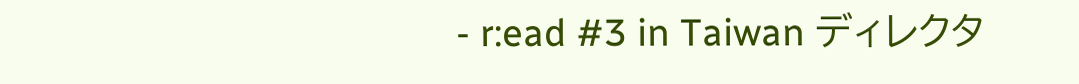- r:ead #3 in Taiwan ディレクタ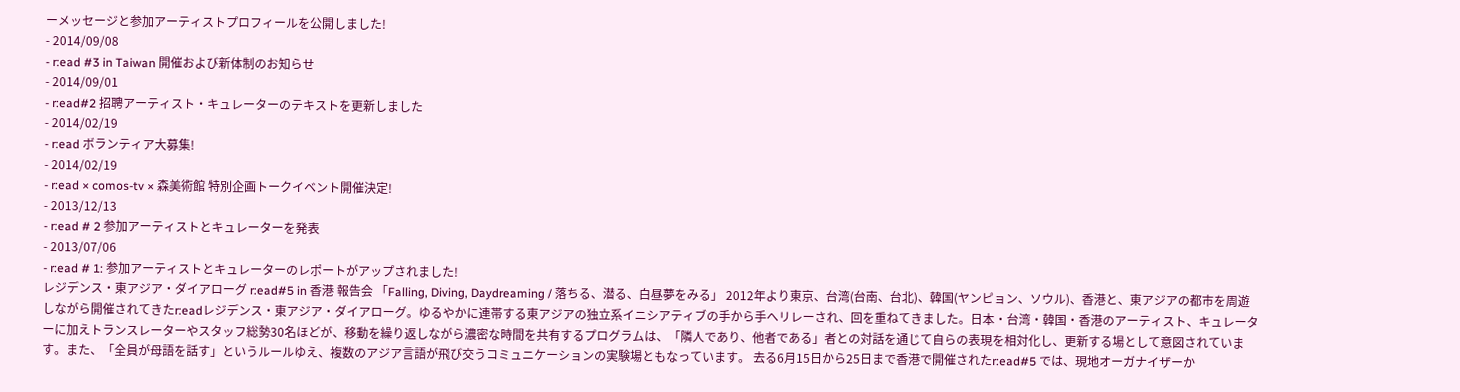ーメッセージと参加アーティストプロフィールを公開しました!
- 2014/09/08
- r:ead #3 in Taiwan 開催および新体制のお知らせ
- 2014/09/01
- r:ead#2 招聘アーティスト・キュレーターのテキストを更新しました
- 2014/02/19
- r:ead ボランティア大募集!
- 2014/02/19
- r:ead × comos-tv × 森美術館 特別企画トークイベント開催決定!
- 2013/12/13
- r:ead # 2 参加アーティストとキュレーターを発表
- 2013/07/06
- r:ead # 1: 参加アーティストとキュレーターのレポートがアップされました!
レジデンス・東アジア・ダイアローグ r:ead#5 in 香港 報告会 「Falling, Diving, Daydreaming / 落ちる、潜る、白昼夢をみる」 2012年より東京、台湾(台南、台北)、韓国(ヤンピョン、ソウル)、香港と、東アジアの都市を周遊しながら開催されてきたr:eadレジデンス・東アジア・ダイアローグ。ゆるやかに連帯する東アジアの独立系イニシアティブの手から手へリレーされ、回を重ねてきました。日本・台湾・韓国・香港のアーティスト、キュレーターに加えトランスレーターやスタッフ総勢30名ほどが、移動を繰り返しながら濃密な時間を共有するプログラムは、「隣人であり、他者である」者との対話を通じて自らの表現を相対化し、更新する場として意図されています。また、「全員が母語を話す」というルールゆえ、複数のアジア言語が飛び交うコミュニケーションの実験場ともなっています。 去る6月15日から25日まで香港で開催されたr:ead#5 では、現地オーガナイザーか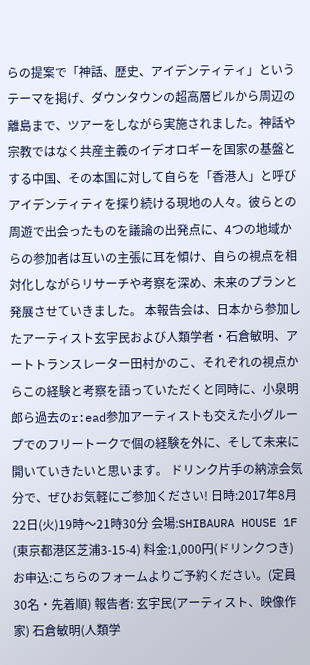らの提案で「神話、歴史、アイデンティティ」というテーマを掲げ、ダウンタウンの超高層ビルから周辺の離島まで、ツアーをしながら実施されました。神話や宗教ではなく共産主義のイデオロギーを国家の基盤とする中国、その本国に対して自らを「香港人」と呼びアイデンティティを探り続ける現地の人々。彼らとの周遊で出会ったものを議論の出発点に、4つの地域からの参加者は互いの主張に耳を傾け、自らの視点を相対化しながらリサーチや考察を深め、未来のプランと発展させていきました。 本報告会は、日本から参加したアーティスト玄宇民および人類学者・石倉敏明、アートトランスレーター田村かのこ、それぞれの視点からこの経験と考察を語っていただくと同時に、小泉明郎ら過去のr:ead参加アーティストも交えた小グループでのフリートークで個の経験を外に、そして未来に開いていきたいと思います。 ドリンク片手の納涼会気分で、ぜひお気軽にご参加ください! 日時:2017年8月22日(火)19時〜21時30分 会場:SHIBAURA HOUSE 1F (東京都港区芝浦3-15-4) 料金:1,000円(ドリンクつき) お申込:こちらのフォームよりご予約ください。(定員30名・先着順) 報告者: 玄宇民(アーティスト、映像作家) 石倉敏明(人類学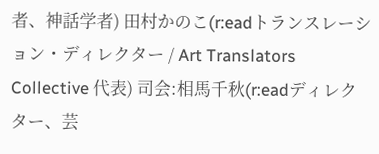者、神話学者) 田村かのこ(r:eadトランスレーション・ディレクター / Art Translators Collective 代表) 司会:相馬千秋(r:eadディレクター、芸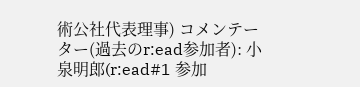術公社代表理事) コメンテーター(過去のr:ead参加者): 小泉明郎(r:ead#1 参加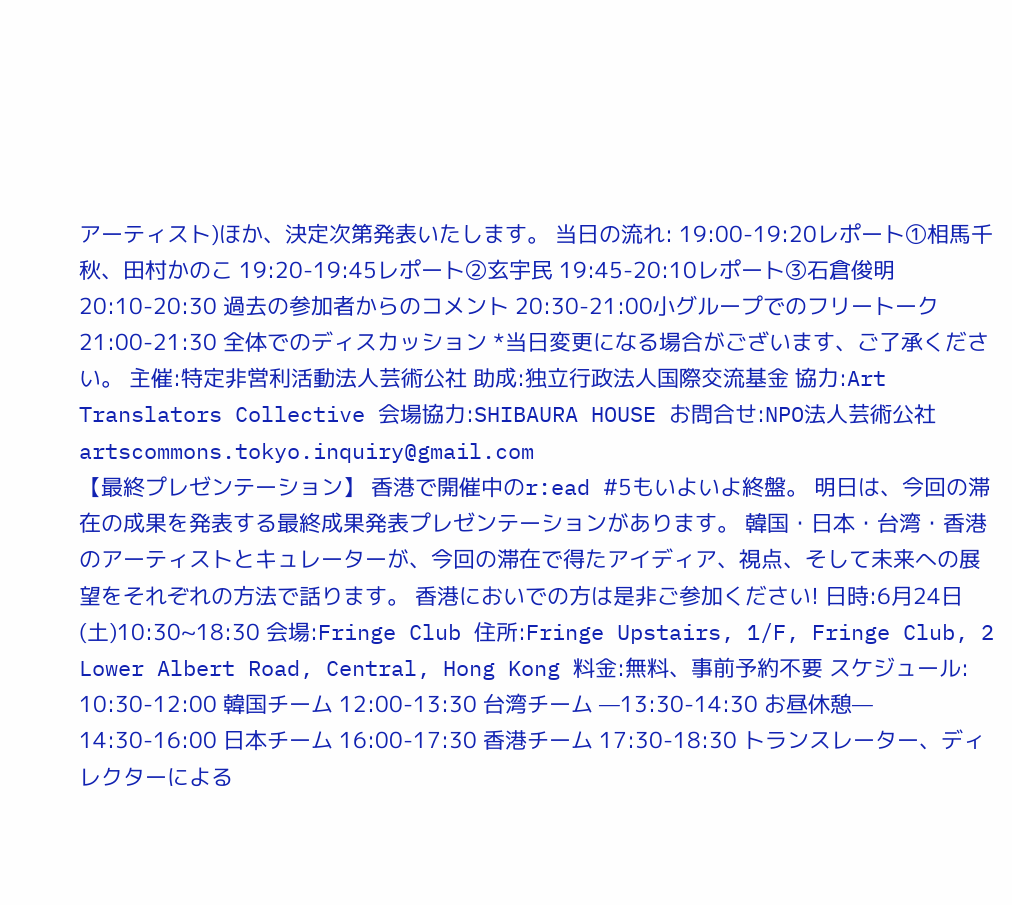アーティスト)ほか、決定次第発表いたします。 当日の流れ: 19:00-19:20レポート①相馬千秋、田村かのこ 19:20-19:45レポート②玄宇民 19:45-20:10レポート③石倉俊明 20:10-20:30 過去の参加者からのコメント 20:30-21:00小グループでのフリートーク 21:00-21:30 全体でのディスカッション *当日変更になる場合がございます、ご了承ください。 主催:特定非営利活動法人芸術公社 助成:独立行政法人国際交流基金 協力:Art Translators Collective 会場協力:SHIBAURA HOUSE お問合せ:NPO法人芸術公社 artscommons.tokyo.inquiry@gmail.com
【最終プレゼンテーション】 香港で開催中のr:ead #5もいよいよ終盤。 明日は、今回の滞在の成果を発表する最終成果発表プレゼンテーションがあります。 韓国・日本・台湾・香港のアーティストとキュレーターが、今回の滞在で得たアイディア、視点、そして未来への展望をそれぞれの方法で話ります。 香港においでの方は是非ご参加ください! 日時:6月24日(土)10:30~18:30 会場:Fringe Club 住所:Fringe Upstairs, 1/F, Fringe Club, 2 Lower Albert Road, Central, Hong Kong 料金:無料、事前予約不要 スケジュール: 10:30-12:00 韓国チーム 12:00-13:30 台湾チーム —13:30-14:30 お昼休憩— 14:30-16:00 日本チーム 16:00-17:30 香港チーム 17:30-18:30 トランスレーター、ディレクターによる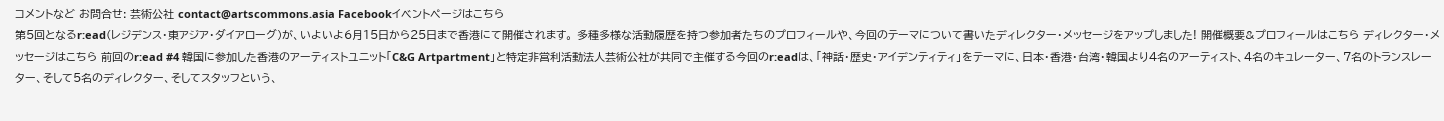コメントなど お問合せ: 芸術公社 contact@artscommons.asia Facebookイベントページはこちら
第5回となるr:ead(レジデンス・東アジア・ダイアローグ)が、いよいよ6月15日から25日まで香港にて開催されます。 多種多様な活動履歴を持つ参加者たちのプロフィールや、今回のテーマについて書いたディレクター・メッセージをアップしました! 開催概要&プロフィールはこちら ディレクター・メッセージはこちら 前回のr:ead #4 韓国に参加した香港のアーティストユニット「C&G Artpartment」と特定非営利活動法人芸術公社が共同で主催する今回のr:eadは、「神話・歴史・アイデンティティ」をテーマに、日本・香港・台湾・韓国より4名のアーティスト、4名のキュレーター、7名のトランスレーター、そして5名のディレクター、そしてスタッフという、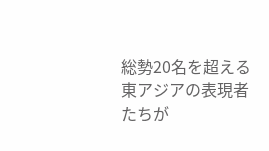総勢20名を超える東アジアの表現者たちが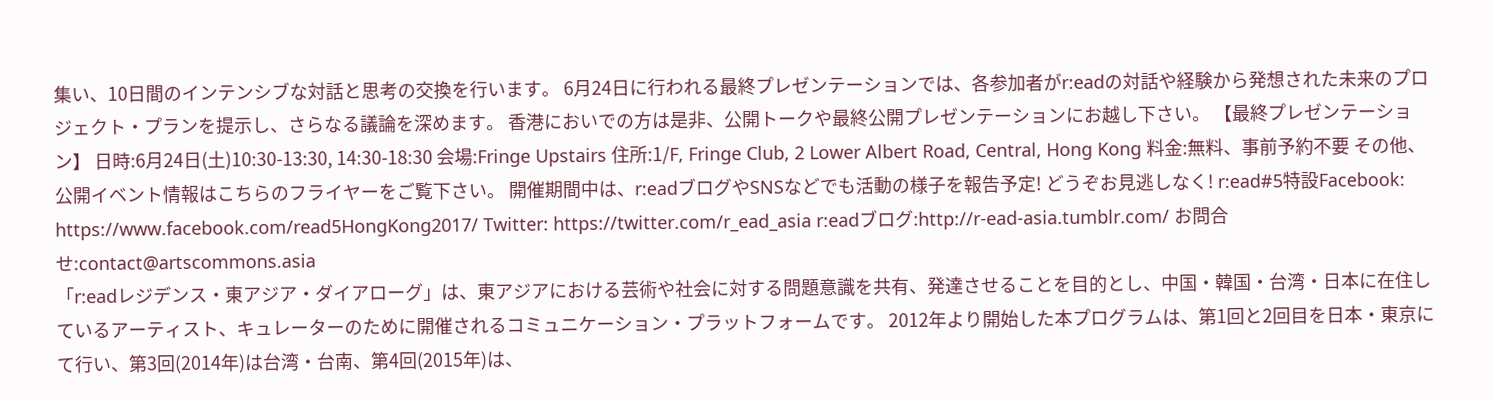集い、10日間のインテンシブな対話と思考の交換を行います。 6月24日に行われる最終プレゼンテーションでは、各参加者がr:eadの対話や経験から発想された未来のプロジェクト・プランを提示し、さらなる議論を深めます。 香港においでの方は是非、公開トークや最終公開プレゼンテーションにお越し下さい。 【最終プレゼンテーション】 日時:6月24日(土)10:30-13:30, 14:30-18:30 会場:Fringe Upstairs 住所:1/F, Fringe Club, 2 Lower Albert Road, Central, Hong Kong 料金:無料、事前予約不要 その他、公開イベント情報はこちらのフライヤーをご覧下さい。 開催期間中は、r:eadブログやSNSなどでも活動の様子を報告予定! どうぞお見逃しなく! r:ead#5特設Facebook: https://www.facebook.com/read5HongKong2017/ Twitter: https://twitter.com/r_ead_asia r:eadブログ:http://r-ead-asia.tumblr.com/ お問合せ:contact@artscommons.asia
「r:eadレジデンス・東アジア・ダイアローグ」は、東アジアにおける芸術や社会に対する問題意識を共有、発達させることを目的とし、中国・韓国・台湾・日本に在住しているアーティスト、キュレーターのために開催されるコミュニケーション・プラットフォームです。 2012年より開始した本プログラムは、第1回と2回目を日本・東京にて行い、第3回(2014年)は台湾・台南、第4回(2015年)は、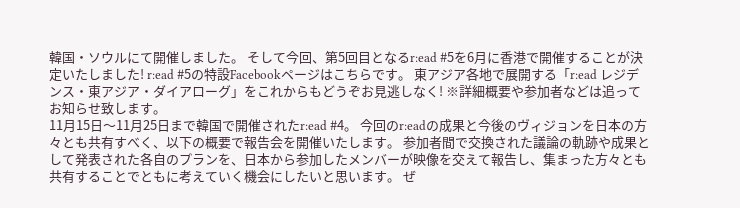韓国・ソウルにて開催しました。 そして今回、第5回目となるr:ead #5を6月に香港で開催することが決定いたしました! r:ead #5の特設Facebookページはこちらです。 東アジア各地で展開する「r:ead レジデンス・東アジア・ダイアローグ」をこれからもどうぞお見逃しなく! ※詳細概要や参加者などは追ってお知らせ致します。
11月15日〜11月25日まで韓国で開催されたr:ead #4。 今回のr:eadの成果と今後のヴィジョンを日本の方々とも共有すべく、以下の概要で報告会を開催いたします。 参加者間で交換された議論の軌跡や成果として発表された各自のプランを、日本から参加したメンバーが映像を交えて報告し、集まった方々とも共有することでともに考えていく機会にしたいと思います。 ぜ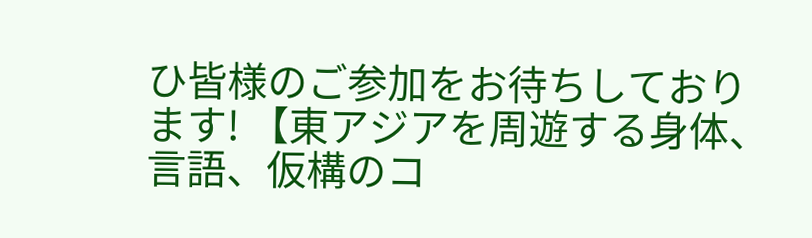ひ皆様のご参加をお待ちしております! 【東アジアを周遊する身体、言語、仮構のコ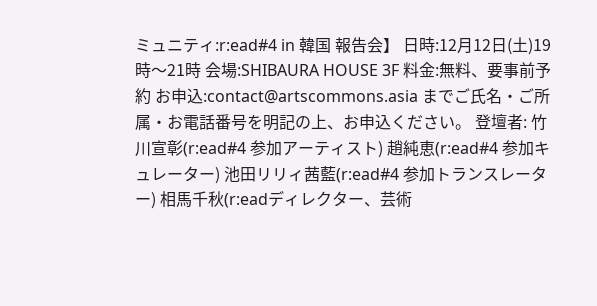ミュニティ:r:ead#4 in 韓国 報告会】 日時:12月12日(土)19時〜21時 会場:SHIBAURA HOUSE 3F 料金:無料、要事前予約 お申込:contact@artscommons.asia までご氏名・ご所属・お電話番号を明記の上、お申込ください。 登壇者: 竹川宣彰(r:ead#4 参加アーティスト) 趙純恵(r:ead#4 参加キュレーター) 池田リリィ茜藍(r:ead#4 参加トランスレーター) 相馬千秋(r:eadディレクター、芸術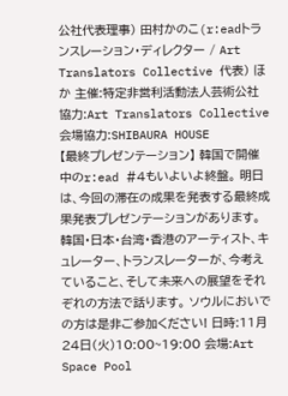公社代表理事) 田村かのこ(r:eadトランスレーション・ディレクター / Art Translators Collective 代表) ほか 主催:特定非営利活動法人芸術公社 協力:Art Translators Collective 会場協力:SHIBAURA HOUSE
【最終プレゼンテーション】 韓国で開催中のr:ead #4もいよいよ終盤。 明日は、今回の滞在の成果を発表する最終成果発表プレゼンテーションがあります。 韓国・日本・台湾・香港のアーティスト、キュレーター、トランスレーターが、今考えていること、そして未来への展望をそれぞれの方法で話ります。 ソウルにおいでの方は是非ご参加ください! 日時:11月24日(火)10:00~19:00 会場:Art Space Pool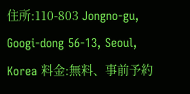住所:110-803 Jongno-gu, Googi-dong 56-13, Seoul, Korea 料金:無料、事前予約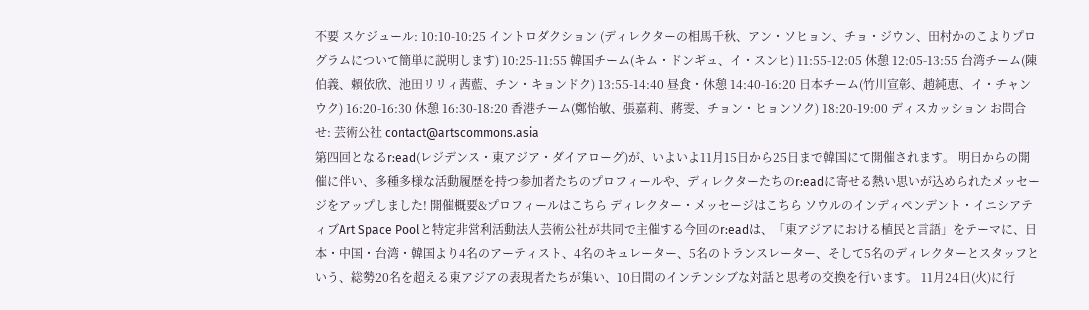不要 スケジュール: 10:10-10:25 イントロダクション (ディレクターの相馬千秋、アン・ソヒョン、チョ・ジウン、田村かのこよりプログラムについて簡単に説明します) 10:25-11:55 韓国チーム(キム・ドンギュ、イ・スンヒ) 11:55-12:05 休憩 12:05-13:55 台湾チーム(陳伯義、賴依欣、池田リリィ茜藍、チン・キョンドク) 13:55-14:40 昼食・休憩 14:40-16:20 日本チーム(竹川宣彰、趙純恵、イ・チャンウク) 16:20-16:30 休憩 16:30-18:20 香港チーム(鄭怡敏、張嘉莉、蔣雯、チョン・ヒョンソク) 18:20-19:00 ディスカッション お問合せ: 芸術公社 contact@artscommons.asia
第四回となるr:ead(レジデンス・東アジア・ダイアローグ)が、いよいよ11月15日から25日まで韓国にて開催されます。 明日からの開催に伴い、多種多様な活動履歴を持つ参加者たちのプロフィールや、ディレクターたちのr:eadに寄せる熱い思いが込められたメッセージをアップしました! 開催概要&プロフィールはこちら ディレクター・メッセージはこちら ソウルのインディペンデント・イニシアティブArt Space Poolと特定非営利活動法人芸術公社が共同で主催する今回のr:eadは、「東アジアにおける植民と言語」をテーマに、日本・中国・台湾・韓国より4名のアーティスト、4名のキュレーター、5名のトランスレーター、そして5名のディレクターとスタッフという、総勢20名を超える東アジアの表現者たちが集い、10日間のインテンシブな対話と思考の交換を行います。 11月24日(火)に行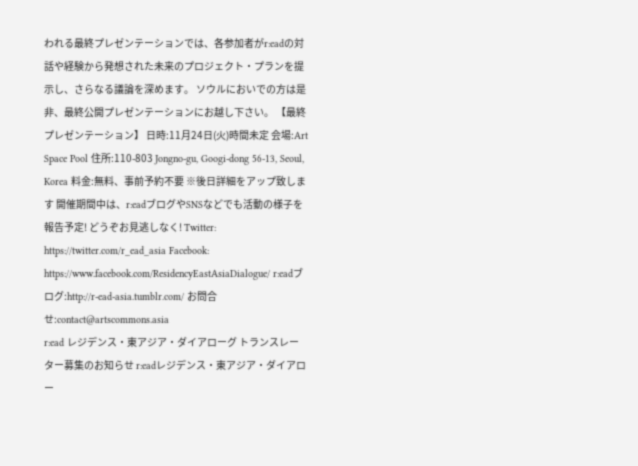われる最終プレゼンテーションでは、各参加者がr:eadの対話や経験から発想された未来のプロジェクト・プランを提示し、さらなる議論を深めます。 ソウルにおいでの方は是非、最終公開プレゼンテーションにお越し下さい。 【最終プレゼンテーション】 日時:11月24日(火)時間未定 会場:Art Space Pool 住所:110-803 Jongno-gu, Googi-dong 56-13, Seoul, Korea 料金:無料、事前予約不要 ※後日詳細をアップ致します 開催期間中は、r:eadブログやSNSなどでも活動の様子を報告予定! どうぞお見逃しなく! Twitter: https://twitter.com/r_ead_asia Facebook: https://www.facebook.com/ResidencyEastAsiaDialogue/ r:eadブログ:http://r-ead-asia.tumblr.com/ お問合せ:contact@artscommons.asia
r:ead レジデンス・東アジア・ダイアローグ トランスレーター募集のお知らせ r:eadレジデンス・東アジア・ダイアロー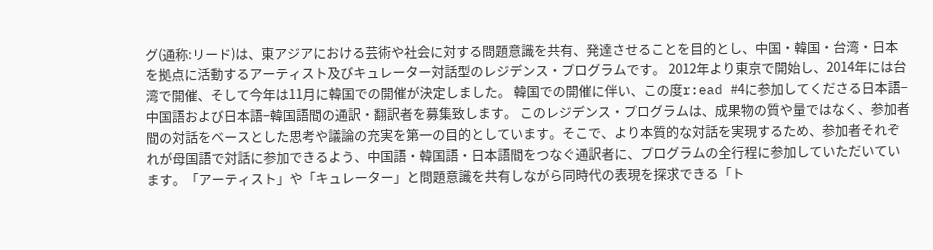グ(通称:リード)は、東アジアにおける芸術や社会に対する問題意識を共有、発達させることを目的とし、中国・韓国・台湾・日本を拠点に活動するアーティスト及びキュレーター対話型のレジデンス・プログラムです。 2012年より東京で開始し、2014年には台湾で開催、そして今年は11月に韓国での開催が決定しました。 韓国での開催に伴い、この度r:ead #4に参加してくださる日本語−中国語および日本語−韓国語間の通訳・翻訳者を募集致します。 このレジデンス・プログラムは、成果物の質や量ではなく、参加者間の対話をベースとした思考や議論の充実を第一の目的としています。そこで、より本質的な対話を実現するため、参加者それぞれが母国語で対話に参加できるよう、中国語・韓国語・日本語間をつなぐ通訳者に、プログラムの全行程に参加していただいています。「アーティスト」や「キュレーター」と問題意識を共有しながら同時代の表現を探求できる「ト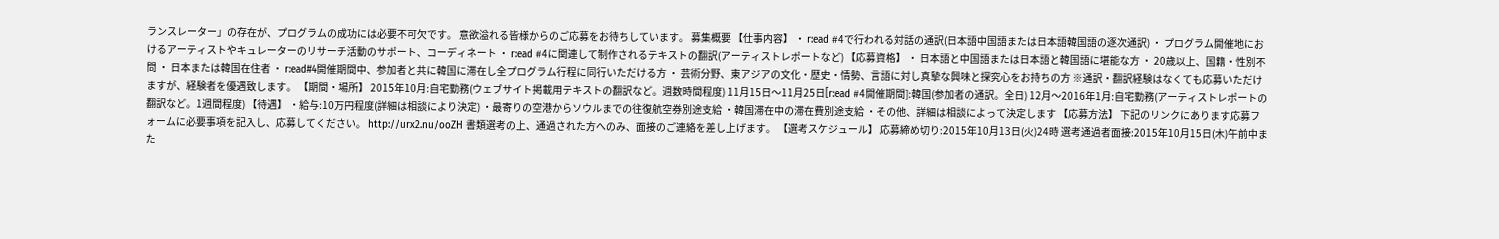ランスレーター」の存在が、プログラムの成功には必要不可欠です。 意欲溢れる皆様からのご応募をお待ちしています。 募集概要 【仕事内容】 ・ r:ead #4で行われる対話の通訳(日本語中国語または日本語韓国語の逐次通訳) ・ プログラム開催地におけるアーティストやキュレーターのリサーチ活動のサポート、コーディネート ・ r:ead #4に関連して制作されるテキストの翻訳(アーティストレポートなど) 【応募資格】 ・ 日本語と中国語または日本語と韓国語に堪能な方 ・ 20歳以上、国籍・性別不問 ・ 日本または韓国在住者 ・ r:ead#4開催期間中、参加者と共に韓国に滞在し全プログラム行程に同行いただける方 ・ 芸術分野、東アジアの文化・歴史・情勢、言語に対し真摯な興味と探究心をお持ちの方 ※通訳・翻訳経験はなくても応募いただけますが、経験者を優遇致します。 【期間・場所】 2015年10月:自宅勤務(ウェブサイト掲載用テキストの翻訳など。週数時間程度) 11月15日〜11月25日[r:ead #4開催期間]:韓国(参加者の通訳。全日) 12月〜2016年1月:自宅勤務(アーティストレポートの翻訳など。1週間程度) 【待遇】 ・給与:10万円程度(詳細は相談により決定) ・最寄りの空港からソウルまでの往復航空券別途支給 ・韓国滞在中の滞在費別途支給 ・その他、詳細は相談によって決定します 【応募方法】 下記のリンクにあります応募フォームに必要事項を記入し、応募してください。 http://urx2.nu/ooZH 書類選考の上、通過された方へのみ、面接のご連絡を差し上げます。 【選考スケジュール】 応募締め切り:2015年10月13日(火)24時 選考通過者面接:2015年10月15日(木)午前中また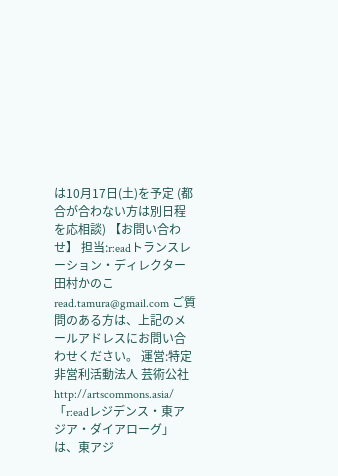は10月17日(土)を予定 (都合が合わない方は別日程を応相談) 【お問い合わせ】 担当:r:eadトランスレーション・ディレクター 田村かのこ read.tamura@gmail.com ご質問のある方は、上記のメールアドレスにお問い合わせください。 運営:特定非営利活動法人 芸術公社 http://artscommons.asia/
「r:eadレジデンス・東アジア・ダイアローグ」は、東アジ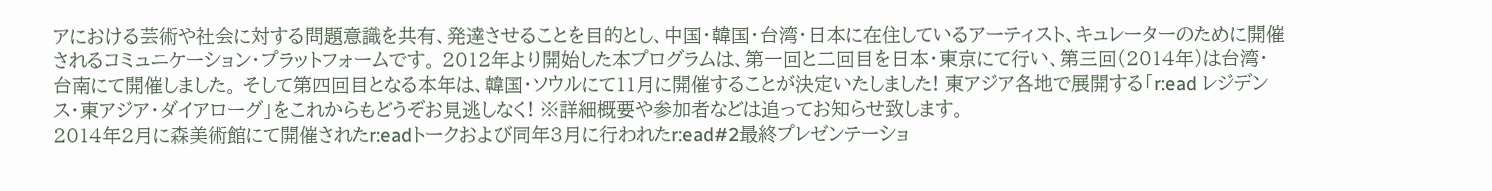アにおける芸術や社会に対する問題意識を共有、発達させることを目的とし、中国・韓国・台湾・日本に在住しているアーティスト、キュレーターのために開催されるコミュニケーション・プラットフォームです。 2012年より開始した本プログラムは、第一回と二回目を日本・東京にて行い、第三回(2014年)は台湾・台南にて開催しました。 そして第四回目となる本年は、韓国・ソウルにて11月に開催することが決定いたしました! 東アジア各地で展開する「r:ead レジデンス・東アジア・ダイアローグ」をこれからもどうぞお見逃しなく! ※詳細概要や参加者などは追ってお知らせ致します。
2014年2月に森美術館にて開催されたr:eadトークおよび同年3月に行われたr:ead#2最終プレゼンテーショ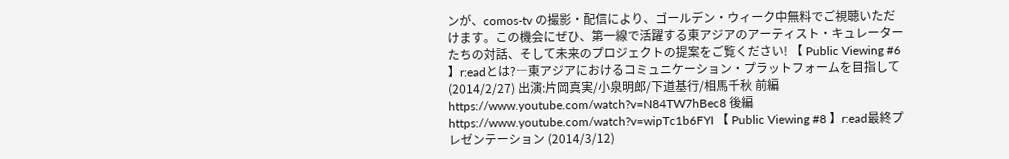ンが、comos-tv の撮影・配信により、ゴールデン・ウィーク中無料でご視聴いただけます。この機会にぜひ、第一線で活躍する東アジアのアーティスト・キュレーターたちの対話、そして未来のプロジェクトの提案をご覧ください! 【 Public Viewing #6 】r:eadとは?―東アジアにおけるコミュニケーション・プラットフォームを目指して(2014/2/27) 出演:片岡真実/小泉明郎/下道基行/相馬千秋 前編 https://www.youtube.com/watch?v=N84TW7hBec8 後編 https://www.youtube.com/watch?v=wipTc1b6FYI 【 Public Viewing #8 】r:ead最終プレゼンテーション (2014/3/12)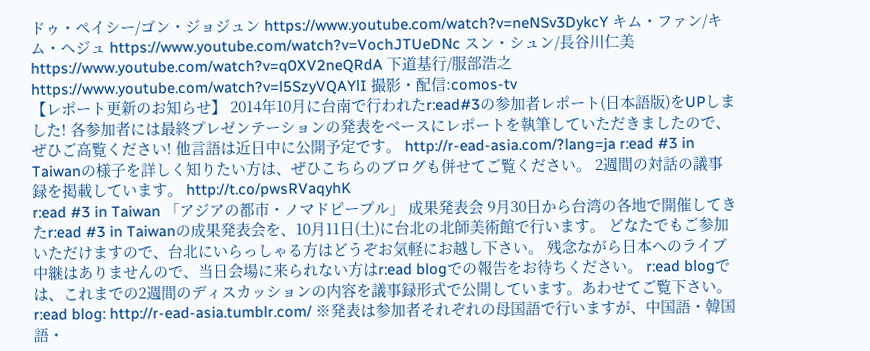ドゥ・ペイシー/ゴン・ジョジュン https://www.youtube.com/watch?v=neNSv3DykcY キム・ファン/キム・ヘジュ https://www.youtube.com/watch?v=VochJTUeDNc スン・シュン/長谷川仁美 https://www.youtube.com/watch?v=q0XV2neQRdA 下道基行/服部浩之 https://www.youtube.com/watch?v=l5SzyVQAYlI 撮影・配信:comos-tv
【レポート更新のお知らせ】 2014年10月に台南で行われたr:ead#3の参加者レポート(日本語版)をUPしました! 各参加者には最終プレゼンテーションの発表をベースにレポートを執筆していただきましたので、ぜひご高覧ください! 他言語は近日中に公開予定です。 http://r-ead-asia.com/?lang=ja r:ead #3 in Taiwanの様子を詳しく知りたい方は、ぜひこちらのブログも併せてご覧ください。 2週間の対話の議事録を掲載しています。 http://t.co/pwsRVaqyhK
r:ead #3 in Taiwan 「アジアの都市・ノマドピープル」 成果発表会 9月30日から台湾の各地で開催してきたr:ead #3 in Taiwanの成果発表会を、10月11日(土)に台北の北師美術館で行います。 どなたでもご参加いただけますので、台北にいらっしゃる方はどうぞお気軽にお越し下さい。 残念ながら日本へのライブ中継はありませんので、当日会場に来られない方はr:ead blogでの報告をお待ちください。 r:ead blogでは、これまでの2週間のディスカッションの内容を議事録形式で公開しています。あわせてご覧下さい。 r:ead blog: http://r-ead-asia.tumblr.com/ ※発表は参加者それぞれの母国語で行いますが、中国語・韓国語・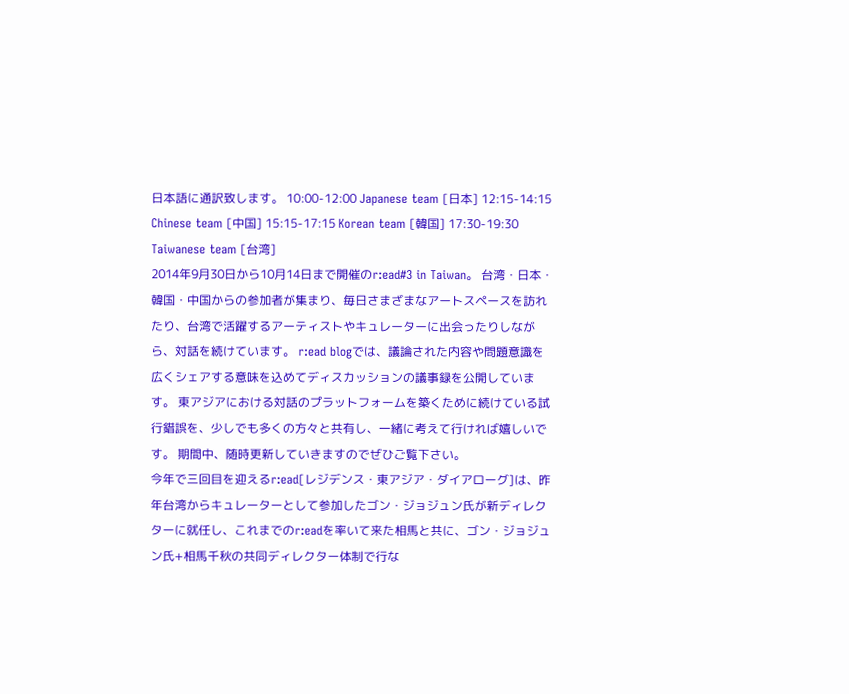日本語に通訳致します。 10:00-12:00 Japanese team [日本] 12:15-14:15 Chinese team [中国] 15:15-17:15 Korean team [韓国] 17:30-19:30 Taiwanese team [台湾]
2014年9月30日から10月14日まで開催のr:ead#3 in Taiwan。 台湾・日本・韓国・中国からの参加者が集まり、毎日さまざまなアートスペースを訪れたり、台湾で活躍するアーティストやキュレーターに出会ったりしながら、対話を続けています。 r:ead blogでは、議論された内容や問題意識を広くシェアする意味を込めてディスカッションの議事録を公開しています。 東アジアにおける対話のプラットフォームを築くために続けている試行錯誤を、少しでも多くの方々と共有し、一緒に考えて行ければ嬉しいです。 期間中、随時更新していきますのでぜひご覧下さい。
今年で三回目を迎えるr:ead[レジデンス・東アジア・ダイアローグ]は、昨年台湾からキュレーターとして参加したゴン・ジョジュン氏が新ディレクターに就任し、これまでのr:eadを率いて来た相馬と共に、ゴン・ジョジュン氏+相馬千秋の共同ディレクター体制で行な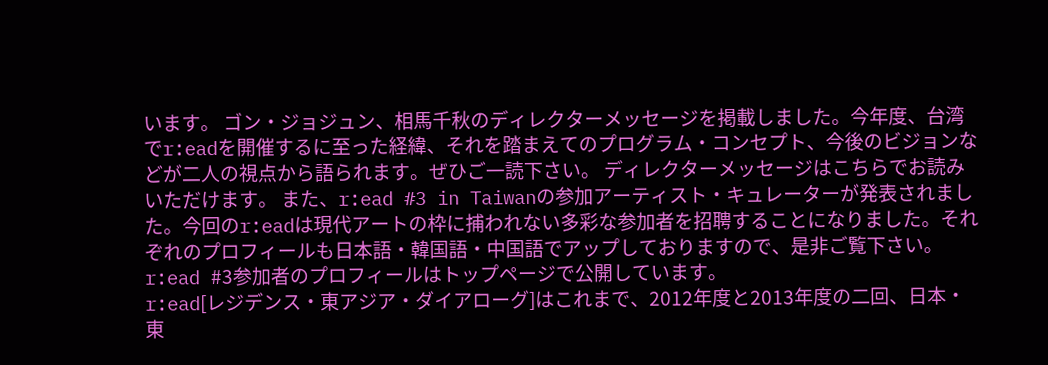います。 ゴン・ジョジュン、相馬千秋のディレクターメッセージを掲載しました。今年度、台湾でr:eadを開催するに至った経緯、それを踏まえてのプログラム・コンセプト、今後のビジョンなどが二人の視点から語られます。ぜひご一読下さい。 ディレクターメッセージはこちらでお読みいただけます。 また、r:ead #3 in Taiwanの参加アーティスト・キュレーターが発表されました。今回のr:eadは現代アートの枠に捕われない多彩な参加者を招聘することになりました。それぞれのプロフィールも日本語・韓国語・中国語でアップしておりますので、是非ご覧下さい。r:ead #3参加者のプロフィールはトップページで公開しています。
r:ead[レジデンス・東アジア・ダイアローグ]はこれまで、2012年度と2013年度の二回、日本・東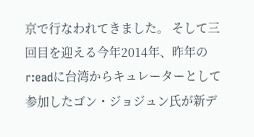京で行なわれてきました。 そして三回目を迎える今年2014年、昨年のr:eadに台湾からキュレーターとして参加したゴン・ジョジュン氏が新デ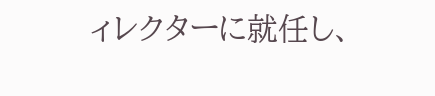ィレクターに就任し、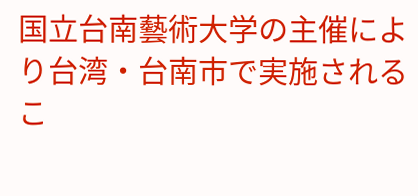国立台南藝術大学の主催により台湾・台南市で実施されるこ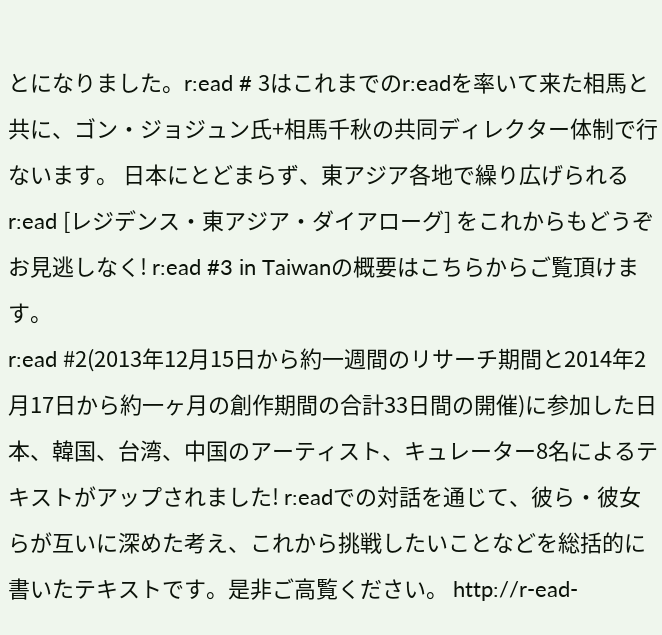とになりました。r:ead # 3はこれまでのr:eadを率いて来た相馬と共に、ゴン・ジョジュン氏+相馬千秋の共同ディレクター体制で行ないます。 日本にとどまらず、東アジア各地で繰り広げられるr:ead [レジデンス・東アジア・ダイアローグ] をこれからもどうぞお見逃しなく! r:ead #3 in Taiwanの概要はこちらからご覧頂けます。
r:ead #2(2013年12月15日から約一週間のリサーチ期間と2014年2月17日から約一ヶ月の創作期間の合計33日間の開催)に参加した日本、韓国、台湾、中国のアーティスト、キュレーター8名によるテキストがアップされました! r:eadでの対話を通じて、彼ら・彼女らが互いに深めた考え、これから挑戦したいことなどを総括的に書いたテキストです。是非ご高覧ください。 http://r-ead-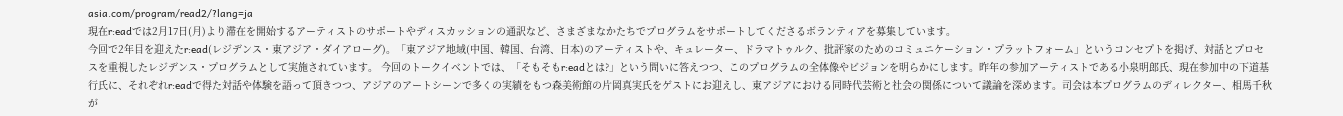asia.com/program/read2/?lang=ja
現在r:eadでは2月17日(月)より滞在を開始するアーティストのサポートやディスカッションの通訳など、さまざまなかたちでプログラムをサポートしてくださるボランティアを募集しています。
今回で2年目を迎えたr:ead(レジデンス・東アジア・ダイアローグ)。「東アジア地域(中国、韓国、台湾、日本)のアーティストや、キュレーター、ドラマトゥルク、批評家のためのコミュニケーション・プラットフォーム」というコンセプトを掲げ、対話とプロセスを重視したレジデンス・プログラムとして実施されています。 今回のトークイベントでは、「そもそもr:eadとは?」という問いに答えつつ、このプログラムの全体像やビジョンを明らかにします。昨年の参加アーティストである小泉明郎氏、現在参加中の下道基行氏に、それぞれr:eadで得た対話や体験を語って頂きつつ、アジアのアートシーンで多くの実績をもつ森美術館の片岡真実氏をゲストにお迎えし、東アジアにおける同時代芸術と社会の関係について議論を深めます。司会は本プログラムのディレクター、相馬千秋が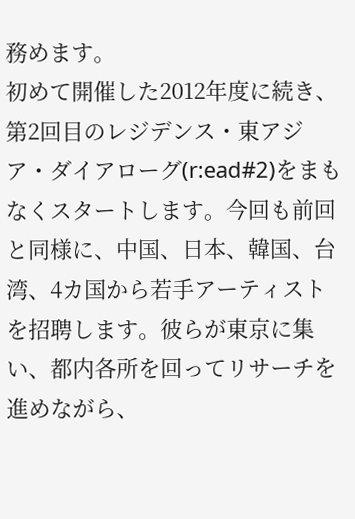務めます。
初めて開催した2012年度に続き、第2回目のレジデンス・東アジア・ダイアローグ(r:ead#2)をまもなくスタートします。今回も前回と同様に、中国、日本、韓国、台湾、4カ国から若手アーティストを招聘します。彼らが東京に集い、都内各所を回ってリサーチを進めながら、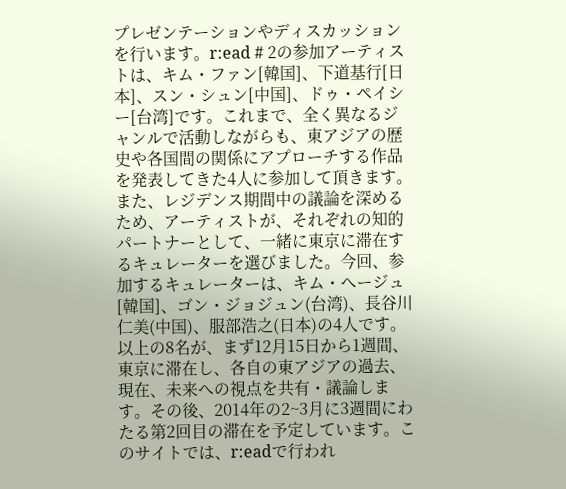プレゼンテーションやディスカッションを行います。r:ead # 2の参加アーティストは、キム・ファン[韓国]、下道基行[日本]、スン・シュン[中国]、ドゥ・ペイシー[台湾]です。これまで、全く異なるジャンルで活動しながらも、東アジアの歴史や各国間の関係にアプローチする作品を発表してきた4人に参加して頂きます。 また、レジデンス期間中の議論を深めるため、アーティストが、それぞれの知的パートナーとして、一緒に東京に滞在するキュレーターを選びました。今回、参加するキュレーターは、キム・へージュ[韓国]、ゴン・ジョジュン(台湾)、長谷川仁美(中国)、服部浩之(日本)の4人です。 以上の8名が、まず12月15日から1週間、東京に滞在し、各自の東アジアの過去、現在、未来への視点を共有・議論します。その後、2014年の2~3月に3週間にわたる第2回目の滞在を予定しています。このサイトでは、r:eadで行われ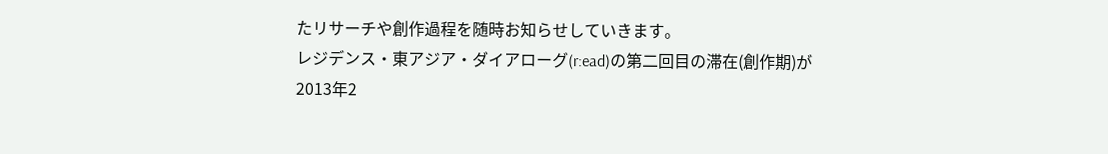たリサーチや創作過程を随時お知らせしていきます。
レジデンス・東アジア・ダイアローグ(r:ead)の第二回目の滞在(創作期)が2013年2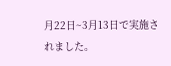月22日~3月13日で実施されました。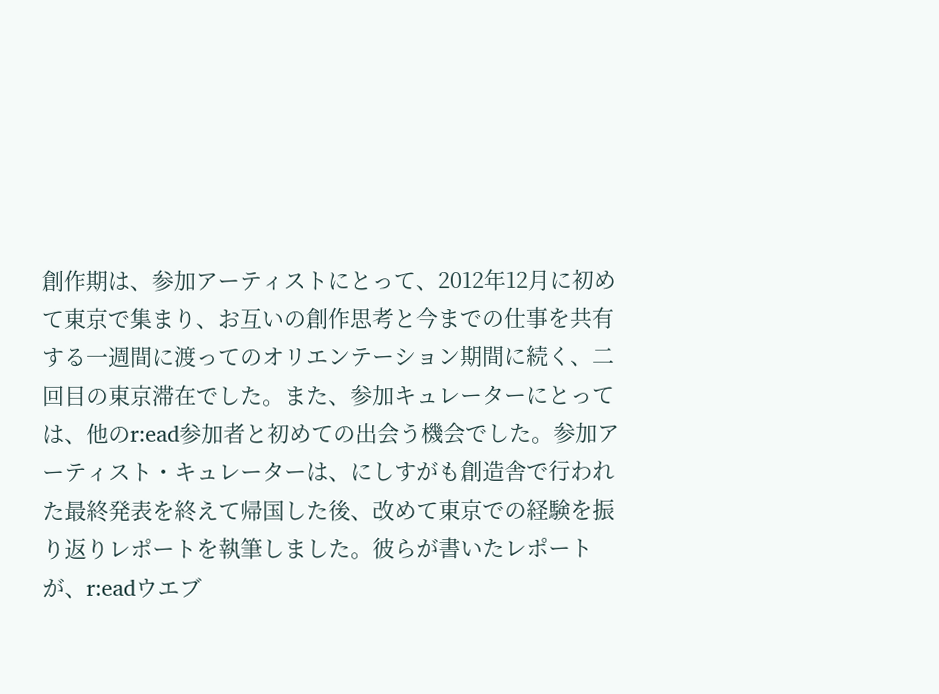創作期は、参加アーティストにとって、2012年12月に初めて東京で集まり、お互いの創作思考と今までの仕事を共有する一週間に渡ってのオリエンテーション期間に続く、二回目の東京滞在でした。また、参加キュレーターにとっては、他のr:ead参加者と初めての出会う機会でした。参加アーティスト・キュレーターは、にしすがも創造舎で行われた最終発表を終えて帰国した後、改めて東京での経験を振り返りレポートを執筆しました。彼らが書いたレポートが、r:eadウエブ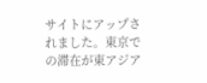サイトにアップされました。東京での滞在が東アジア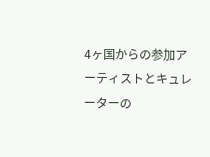4ヶ国からの参加アーティストとキュレーターの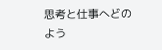思考と仕事へどのよう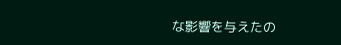な影響を与えたの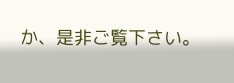か、是非ご覧下さい。